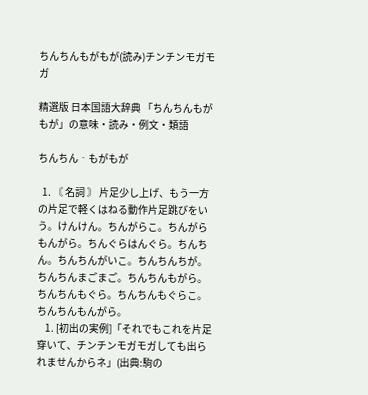ちんちんもがもが(読み)チンチンモガモガ

精選版 日本国語大辞典 「ちんちんもがもが」の意味・読み・例文・類語

ちんちん‐もがもが

  1. 〘 名詞 〙 片足少し上げ、もう一方の片足で軽くはねる動作片足跳びをいう。けんけん。ちんがらこ。ちんがらもんがら。ちんぐらはんぐら。ちんちん。ちんちんがいこ。ちんちんちが。ちんちんまごまご。ちんちんもがら。ちんちんもぐら。ちんちんもぐらこ。ちんちんもんがら。
    1. [初出の実例]「それでもこれを片足穿いて、チンチンモガモガしても出られませんからネ」(出典:駒の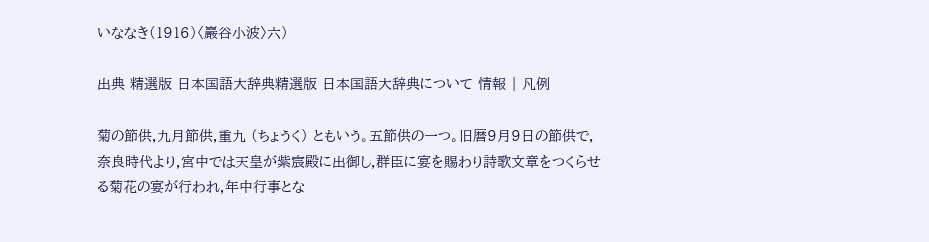いななき(1916)〈巖谷小波〉六)

出典 精選版 日本国語大辞典精選版 日本国語大辞典について 情報 | 凡例

菊の節供,九月節供,重九 (ちょうく) ともいう。五節供の一つ。旧暦9月9日の節供で,奈良時代より,宮中では天皇が紫宸殿に出御し,群臣に宴を賜わり詩歌文章をつくらせる菊花の宴が行われ,年中行事とな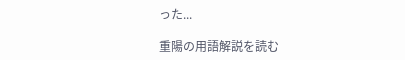った...

重陽の用語解説を読む